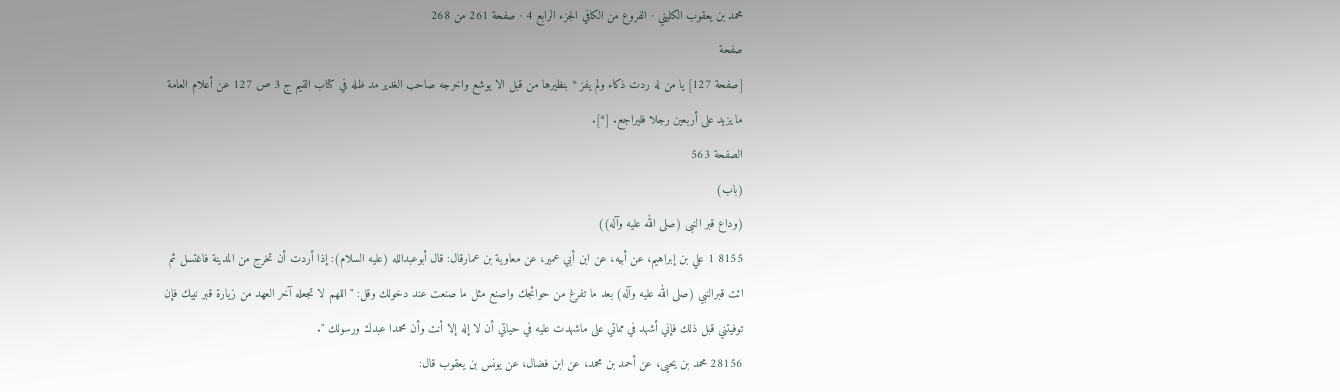محمد بن يعقوب الكليني · الفروع من الكافي الجزء الرابع 4 · صفحة 261 من 268
صفحة
[صفحة 127] يا من له ردت ذكاء ولم يفز * بنظيرها من قبل الا يوشع واخرجه صاحب الغدير مد ظله في كتاب القيم ج 3 ص 127 عن أعلام العامة ما يزيد على أربعين رجلا فليراجع. [*].
الصفحة 563
(باب)
(وداع قبر النبى (صلى الله عليه وآله))
8155 1 علي بن إبراهيم، عن أبيه، عن ابن أبي عمير، عن معاوية بن عمارقال: قال أبوعبدالله (عليه السلام): إذا أردت أن تخرج من المدينة فاغتسل ثم ائت قبرالنبي (صلى الله عليه وآله) بعد ما تفرغ من حوائجك واصنع مثل ما صنعت عند دخولك وقل: " اللهم لا تجعله آخر العهد من زيارة قبر نبيك فإن توفيتني قبل ذلك فإني أشهد في مماتي على ماشهدت عليه في حياتي أن لا إله إلا أنت وأن محمدا عبدك ورسولك ".
28156 محمد بن يحيى، عن أحمد بن محمد، عن ابن فضال، عن يونس بن يعقوب قال: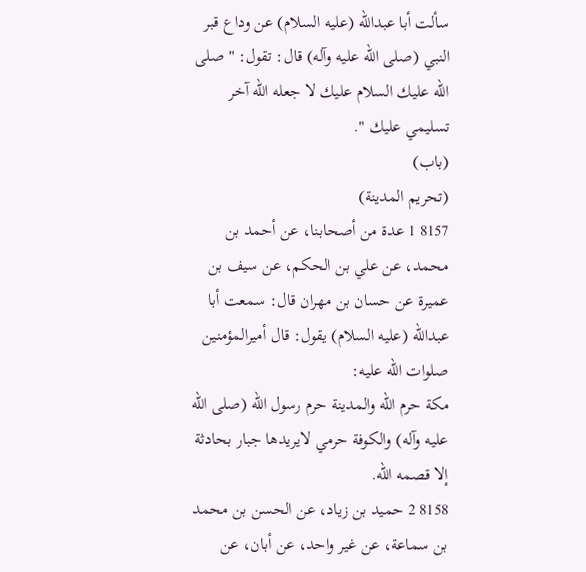سألت أبا عبدالله (عليه السلام) عن وداع قبر النبي (صلى الله عليه وآله) قال: تقول: " صلى الله عليك السلام عليك لا جعله الله آخر تسليمي عليك ".
(باب)
(تحريم المدينة)
8157 1 عدة من أصحابنا، عن أحمد بن محمد، عن علي بن الحكم، عن سيف بن عميرة عن حسان بن مهران قال: سمعت أبا عبدالله (عليه السلام) يقول: قال أميرالمؤمنين صلوات الله عليه:
مكة حرم الله والمدينة حرم رسول الله (صلى الله عليه وآله) والكوفة حرمي لايريدها جبار بحادثة إلا قصمه الله.
8158 2 حميد بن زياد، عن الحسن بن محمد بن سماعة، عن غير واحد، عن أبان، عن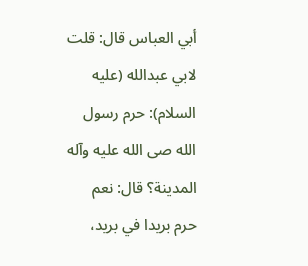أبي العباس قال: قلت لابي عبدالله (عليه السلام): حرم رسول الله صى الله عليه وآله المدينة؟ قال: نعم حرم بريدا في بريد،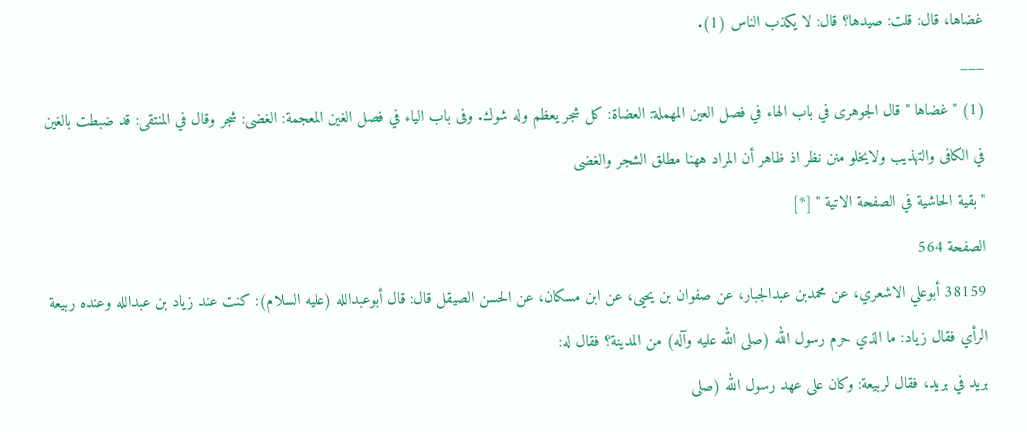غضاها، قال: قلت: صيدها؟ قال: لا يكذب الناس (1).
___
(1) " غضاها " قال الجوهرى في باب الهاء في فصل العين المهملة: العضاة: كل شجر يعظم وله شوك. وفى باب الياء في فصل الغين المعجمة: الغضى: شجر وقال في المنتقى: قد ضبطت بالغين في الكافى والتهذيب ولايخلو منن نظر اذ ظاهر أن المراد ههنا مطلق الشجر والغضى
" بقية الحاشية في الصفحة الاتية " [*]
الصفحة 564
38159 أبوعلي الاشعري، عن محمدبن عبدالجبار، عن صفوان بن يحيى، عن ابن مسكان، عن الحسن الصيقل قال: قال أبوعبدالله (عليه السلام): كنت عند زياد بن عبدالله وعنده ربيعة الرأي فقال زياد: ما الذي حرم رسول الله (صلى الله عليه وآله) من المدينة؟ فقال له:
بريد في بريد، فقال لربيعة: وكان على عهد رسول الله (صلى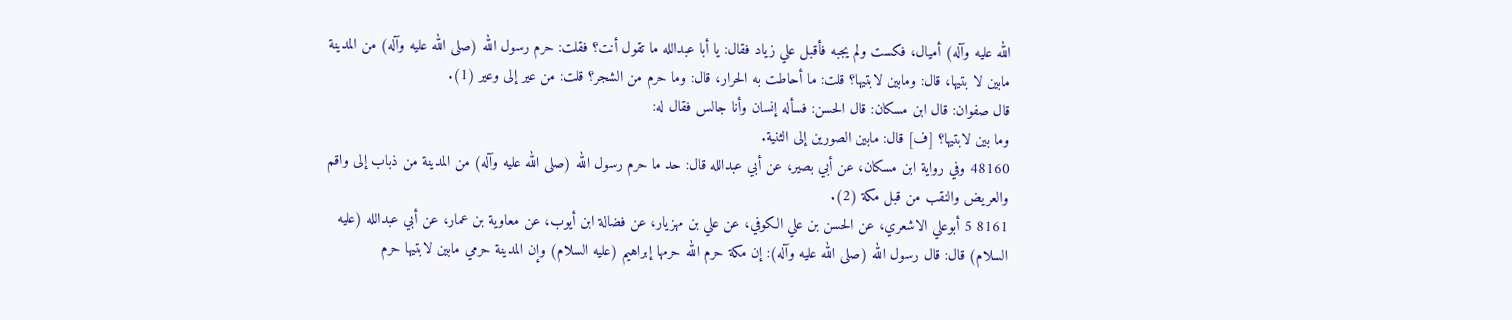الله عليه وآله) أميال، فكست ولم يجبه فأقبل علي زياد فقال: يا أبا عبدالله ما تقول أنت؟ فقلت: حرم رسول الله (صلى الله عليه وآله) من المدينة مابين لا بتيها، قال: ومابين لابتيها؟ قلت: ما أحاطت به الحرار، قال: وما حرم من الشجر؟ قلت: من عير إلى وعير (1).
قال صفوان: قال ابن مسكان: قال الحسن: فسأله إنسان وأنا جالس فقال له:
وما بين لابتيها؟ [ف] قال: مابين الصورين إلى الثنية.
48160 وفي رواية ابن مسكان، عن أبي بصير، عن أبي عبدالله قال: حد ما حرم رسول الله (صلى الله عليه وآله) من المدينة من ذباب إلى واقم والعريض والنقب من قبل مكة (2).
8161 5 أبوعلي الاشعري، عن الحسن بن علي الكوفي، عن علي بن مهزيار، عن فضالة ابن أيوب، عن معاوية بن عمار، عن أبي عبدالله (عليه السلام) قال: قال رسول الله (صلى الله عليه وآله): إن مكة حرم الله حرمها إبراهيم (عليه السلام) وإن المدينة حرمي مابين لابتيها حرم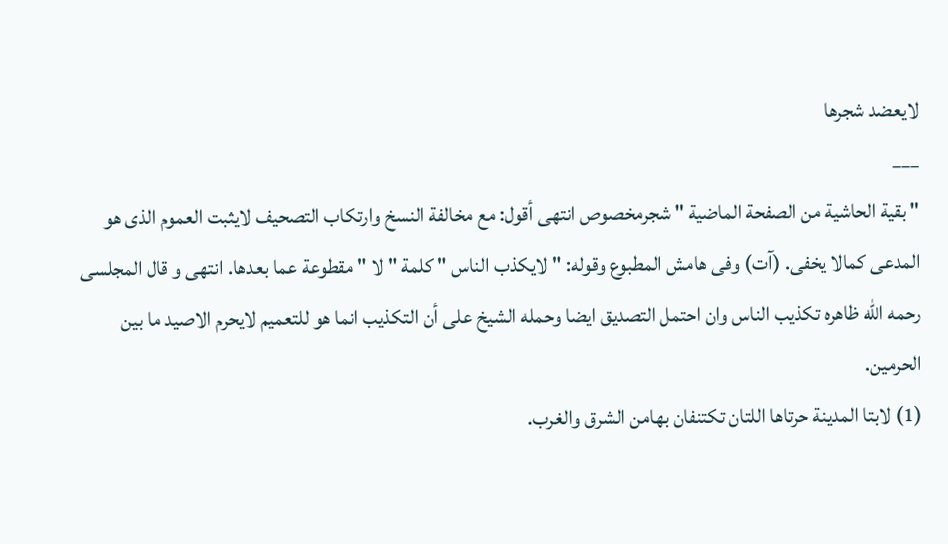لايعضد شجرها
___
" بقية الحاشية من الصفحة الماضية " شجرمخصوص انتهى أقول: مع مخالفة النسخ وارتكاب التصحيف لايثبت العموم الذى هو المدعى كمالا يخفى. (آت) وفى هامش المطبوع وقوله: " لايكذب الناس " كلمة " لا " مقطوعة عما بعدها. انتهى و قال المجلسى رحمه الله ظاهره تكذيب الناس وان احتمل التصديق ايضا وحمله الشيخ على أن التكذيب انما هو للتعميم لايحرم الاصيد ما بين الحرمين.
(1) لابتا المدينة حرتاها اللتان تكتنفان بهامن الشرق والغرب.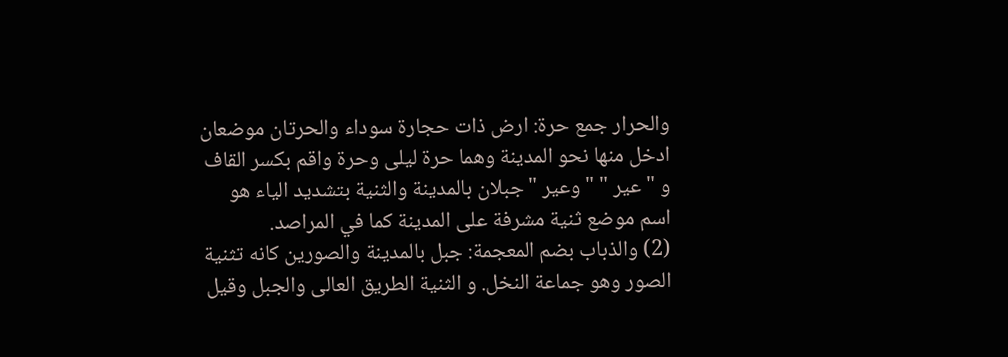والحرار جمع حرة: ارض ذات حجارة سوداء والحرتان موضعان ادخل منها نحو المدينة وهما حرة ليلى وحرة واقم بكسر القاف و " عير " " وعير " جبلان بالمدينة والثنية بتشديد الياء هو اسم موضع ثنية مشرفة على المدينة كما في المراصد.
(2) والذباب بضم المعجمة: جبل بالمدينة والصورين كانه تثنية الصور وهو جماعة النخل. و الثنية الطريق العالى والجبل وقيل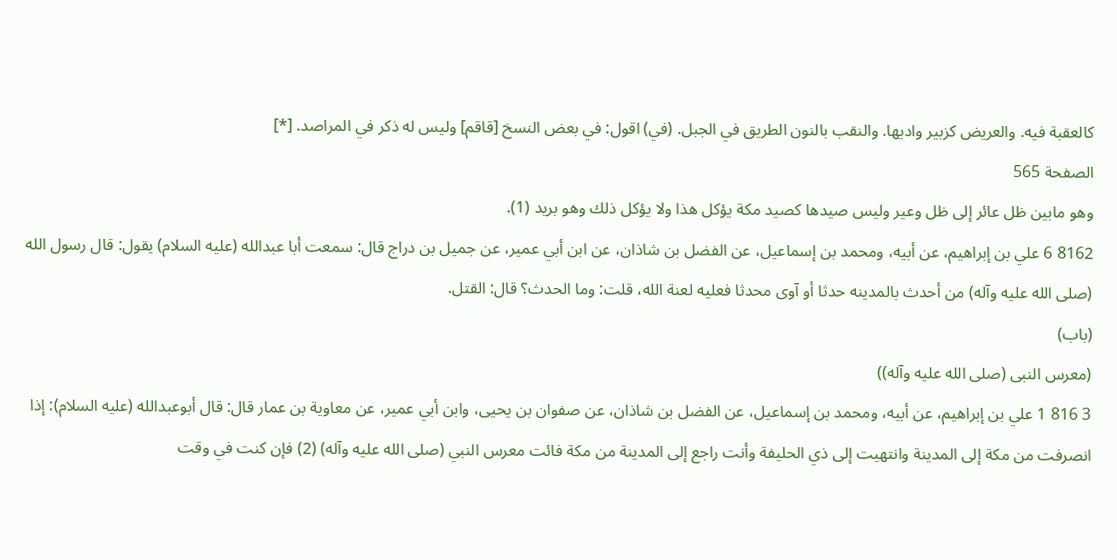كالعقبة فيه. والعريض كزبير واديها. والنقب بالنون الطريق في الجبل. (في) اقول: في بعض النسخ [قاقم] وليس له ذكر في المراصد. [*]
الصفحة 565
وهو مابين ظل عائر إلى ظل وعير وليس صيدها كصيد مكة يؤكل هذا ولا يؤكل ذلك وهو بريد (1).
8162 6 علي بن إبراهيم، عن أبيه، ومحمد بن إسماعيل، عن الفضل بن شاذان، عن ابن أبي عمير، عن جميل بن دراج قال: سمعت أبا عبدالله (عليه السلام) يقول: قال رسول الله (صلى الله عليه وآله) من أحدث بالمدينه حدثا أو آوى محدثا فعليه لعنة الله، قلت: وما الحدث؟ قال: القتل.
(باب)
(معرس النبى (صلى الله عليه وآله))
3 816 1 علي بن إبراهيم، عن أبيه، ومحمد بن إسماعيل، عن الفضل بن شاذان، عن صفوان بن يحيى، وابن أبي عمير، عن معاوية بن عمار قال: قال أبوعبدالله (عليه السلام): إذا انصرفت من مكة إلى المدينة وانتهيت إلى ذي الحليفة وأنت راجع إلى المدينة من مكة فائت معرس النبي (صلى الله عليه وآله) (2) فإن كنت في وقت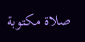صلاة مكتوبة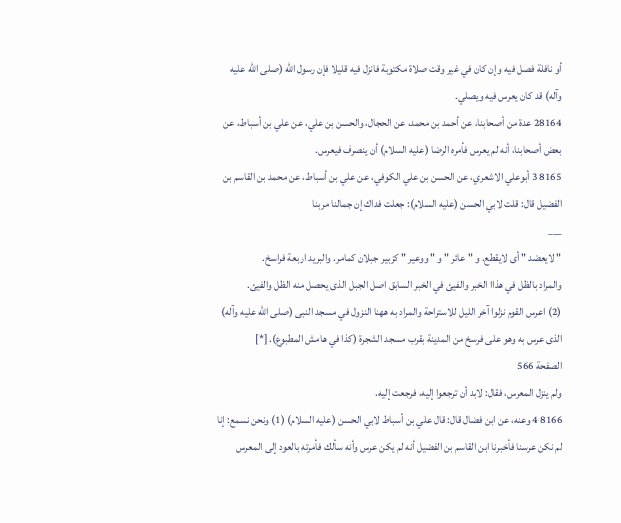أو نافلة فصل فيه وإن كان في غير وقت صلاة مكتوبة فانزل فيه قليلا فإن رسول الله (صلى الله عليه وآله) قد كان يعرس فيه ويصلي.
28164 عدة من أصحابنا، عن أحمد بن محمد، عن الحجال، والحسن بن علي، عن علي بن أسباط، عن بعض أصحابنا، أنه لم يعرس فأمره الرضا (عليه السلام) أن ينصرف فيعرس.
8165 3 أبوعلي الاشعري، عن الحسن بن علي الكوفي، عن علي بن أسباط، عن محمد بن القاسم بن الفضيل قال: قلت لابي الحسن (عليه السلام): جعلت فداك إن جمالنا مربنا
___
" لايعضد " أى لايقطع. و " عائر " و " ووعير " كزبير جبلان كمامر. والبريد اربعة فراسخ.
والمراد بالظل في هذاا الخبر والفيئ في الخبر السابق اصل الجبل الذى يحصل منه الظل والفيئ.
(2) اعرس القوم نزلوا آخر الليل للاستراحة والمراد به ههنا النزول في مسجد النبى (صلى الله عليه وآله) الذى عرس به وهو على فرسخ من المدينة بقرب مسجد الشجرة (كذا في هامش المطبوع). [*]
الصفحة 566
ولم ينزل المعرس، فقال: لابد أن ترجعوا إليه، فرجعت إليه.
8166 4 وعنه، عن ابن فضال قال: قال علي بن أسباط لابي الحسن (عليه السلام) (1) ونحن نسمع: إنا لم نكن عرسنا فأخبرنا ابن القاسم بن الفضيل أنه لم يكن عرس وأنه سألك فأمرته بالعود إلى المعرس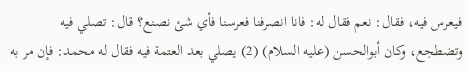فيعرس فيه، فقال: نعم فقال له: فانا انصرفنا فعرسنا فأي شئ نصنع؟ قال: تصلي فيه وتضطجع، وكان أبوالحسن (عليه السلام) (2) يصلي بعد العتمة فيه فقال له محمد: فإن مر به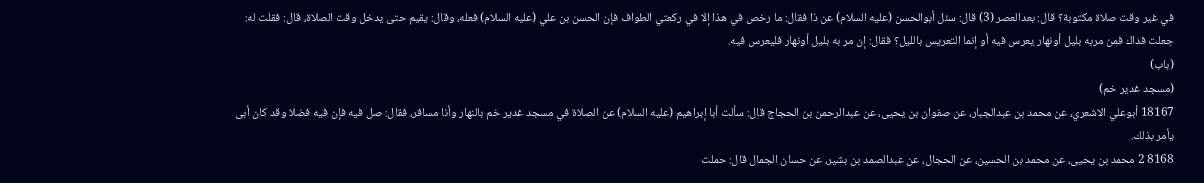في غير وقت صلاة مكتوبة؟ قال: بعدالعصر (3) قال: سئل أبوالحسن (عليه السلام) عن ذا فقال: ما رخص في هذا إلا في ركعتي الطواف فإن الحسن بن علي (عليه السلام) فعله، وقال: يقيم حتى يدخل وقت الصلاة، قال: فقلت له: جعلت فداك فمن مربه بليل أونهار يعرس فيه أو إنما التعريس بالليل؟ فقال: إن مر به بليل أونهار فليعرس فيه.
(باب)
(مسجد غدير خم)
18167 أبوعلي الاشعري، عن محمد بن عبدالجبار، عن صفوان بن يحيى، عن عبدالرحمن بن الحجاج قال: سألت أبا إبراهيم (عليه السلام) عن الصلاة في مسجد غدير خم بالنهار وأنا مسافر، فقال: صل فيه فإن فيه فضلا وقد كان أبى يأمر بذلك.
8168 2 محمد بن يحيى، عن محمد بن الحسين، عن الحجال، عن عبدالصمد بن بشير، عن حسان الجمال قال: حملت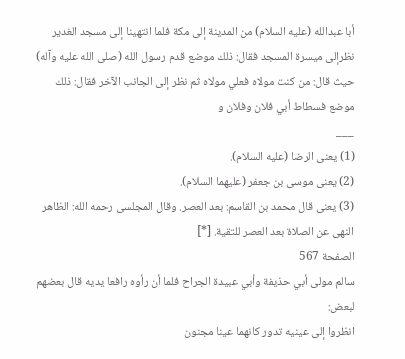أبا عبدالله (عليه السلام) من المدينة إلى مكة فلما انتهينا إلى مسجد الغدير نظرإلى ميسرة المسجد فقال: ذلك موضع قدم رسول الله (صلى الله عليه وآله) حيث قال: من كنت مولاه فعلي مولاه ثم نظر إلى الجانب الآخر فقال: ذلك موضع فسطاط أبي فلان وفلان و
___
(1) يعنى الرضا (عليه السلام).
(2) يعنى موسى بن جعفر (عليهما السلام).
(3) يعنى قال محمد بن القاسم: بعد العصر. وقال المجلسى رحمه الله: الظاهر النهى عن الصلاة بعد العصر للتقية. [*]
الصفحة 567
سالم مولى أبي حذيفة وأبي عبيدة الجراح فلما أن رأوه رافعا يديه قال بعضهم لبعض:
انظروا إلى عينيه تدور كانهما عينا مجنون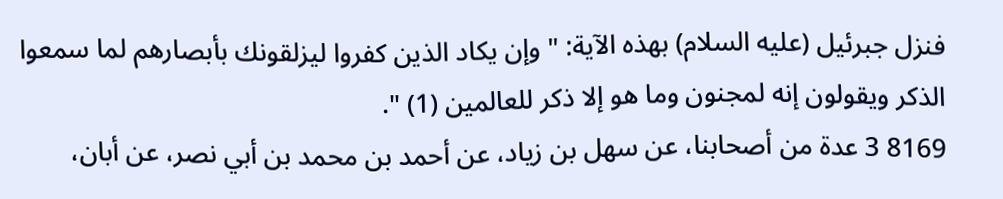فنزل جبرئيل (عليه السلام) بهذه الآية: " وإن يكاد الذين كفروا ليزلقونك بأبصارهم لما سمعوا الذكر ويقولون إنه لمجنون وما هو إلا ذكر للعالمين (1) ".
8169 3 عدة من أصحابنا، عن سهل بن زياد، عن أحمد بن محمد بن أبي نصر، عن أبان،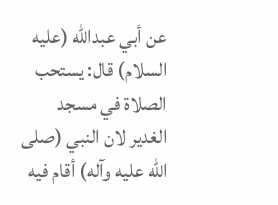عن أبي عبدالله (عليه السلام) قال: يستحب الصلاة في مسجد الغدير لان النبي (صلى الله عليه وآله) أقام فيه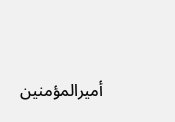أميرالمؤمنين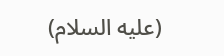(عليه السلام)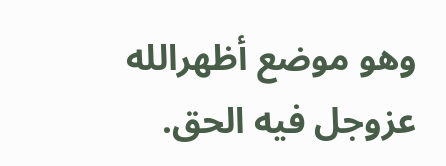وهو موضع أظهرالله عزوجل فيه الحق.